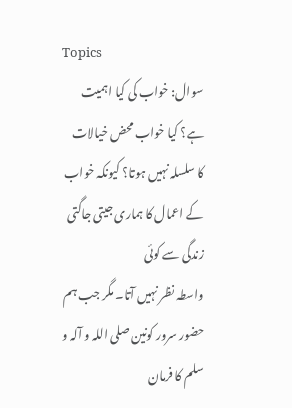Topics
سوال: خواب کی کیا اہمیت ہے؟ کیا خواب محض خیالات
کا سلسلہ نہیں ہوتا؟ کیونکہ خواب کے اعمال کا ہماری جیتی جاگتی زندگی سے کوئی
واسطہ نظر نہیں آتا۔ مگر جب ہم حضور سرور کونین صلی اللہ و آلہ و سلم کا فرمان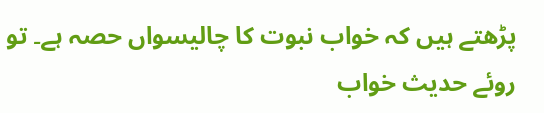پڑھتے ہیں کہ خواب نبوت کا چالیسواں حصہ ہے۔ تو روئے حدیث خواب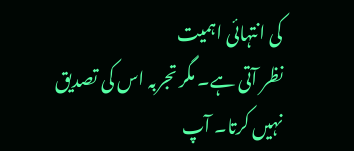کی انتہائی اہمیت
نظر آتی ہے۔ مگر تجربہ اس کی تصدیق نہیں کرتا۔ آپ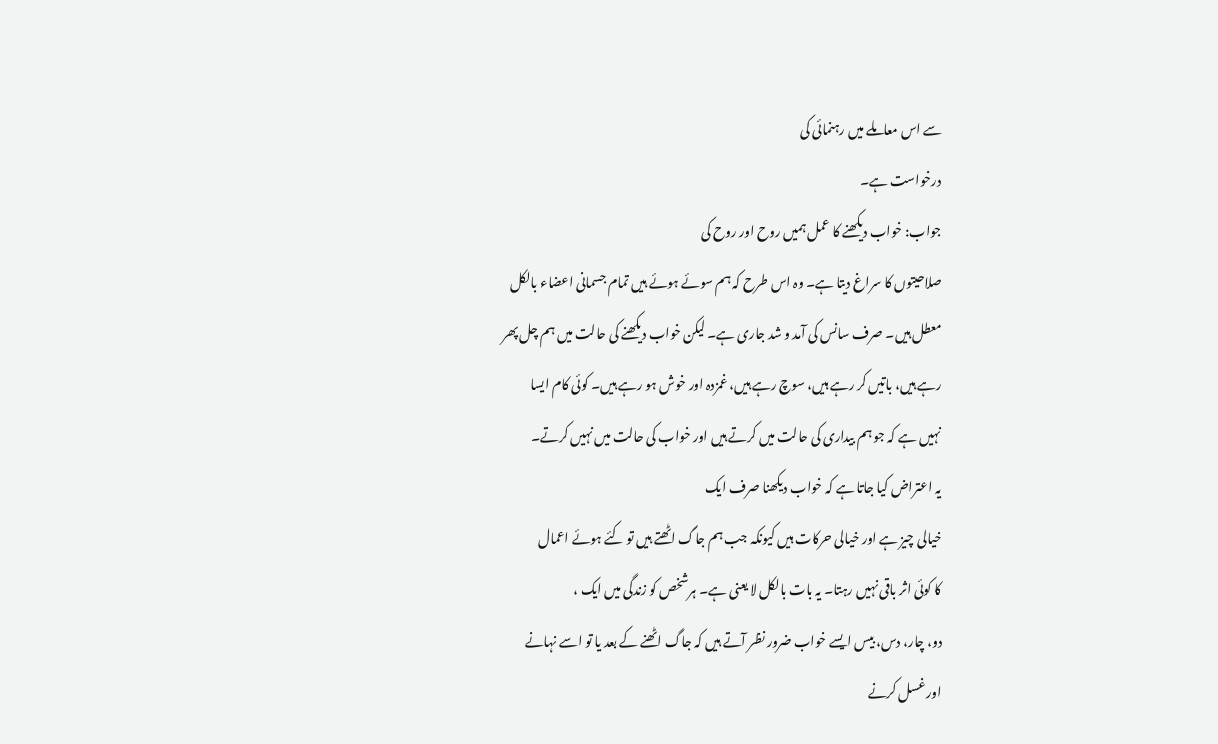سے اس معاملے میں رہنمائی کی
درخواست ہے۔
جواب: خواب دیکھنے کا عمل ہمیں روح اور روح کی
صلاحیتوں کا سراغ دیتا ہے۔ وہ اس طرح کہ ہم سوئے ہوئے ہیں تمام جسمانی اعضاء بالکل
معطل ہیں۔ صرف سانس کی آمد و شد جاری ہے۔ لیکن خواب دیکھنے کی حالت میں ہم چل پھر
رہے ہیں، باتیں کر رہے ہیں، سوچ رہے ہیں، غمزدہ اور خوش ہو رہے ہیں۔ کوئی کام ایسا
نہیں ہے کہ جو ہم بیداری کی حالت میں کرتے ہیں اور خواب کی حالت میں نہیں کرتے۔
یہ اعتراض کیا جاتا ہے کہ خواب دیکھنا صرف ایک
خیالی چیز ہے اور خیالی حرکات ہیں کیونکہ جب ہم جاگ اٹھتے ہیں تو کئے ہوئے اعمال
کا کوئی اثر باقی نہیں رہتا۔ یہ بات بالکل لا یعنی ہے۔ ہرشخص کو زندگی میں ایک ،
دو، چار، دس، بیس ایسے خواب ضرور نظر آتے ہیں کہ جاگ اٹھنے کے بعد یا تو اسے نہانے
اور غسل کرنے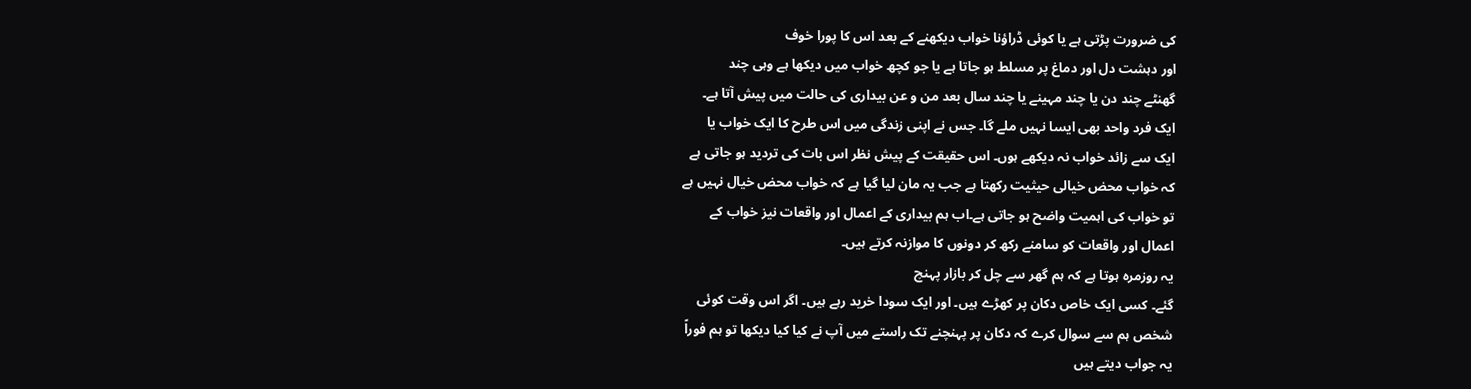کی ضرورت پڑتی ہے یا کوئی ڈراؤنا خواب دیکھنے کے بعد اس کا پورا خوف
اور دہشت دل اور دماغ پر مسلط ہو جاتا ہے یا جو کچھ خواب میں دیکھا ہے وہی چند
گھنٹے چند دن یا چند مہینے یا چند سال بعد من و عن بیداری کی حالت میں پیش آتا ہے۔
ایک فرد واحد بھی ایسا نہیں ملے گا۔ جس نے اپنی زندگی میں اس طرح کا ایک خواب یا
ایک سے زائد خواب نہ دیکھے ہوں۔ اس حقیقت کے پیش نظر اس بات کی تردید ہو جاتی ہے
کہ خواب محض خیالی حیثیت رکھتا ہے جب یہ مان لیا گیا ہے کہ خواب محض خیال نہیں ہے
تو خواب کی اہمیت واضح ہو جاتی ہے۔اب ہم بیداری کے اعمال اور واقعات نیز خواب کے
اعمال اور واقعات کو سامنے رکھ کر دونوں کا موازنہ کرتے ہیں۔
یہ روزمرہ ہوتا ہے کہ ہم گھر سے چل کر بازار پہنچ
گئے۔ کسی ایک خاص دکان پر کھڑے ہیں۔ اور ایک سودا خرید رہے ہیں۔ اگر اس وقت کوئی
شخص ہم سے سوال کرے کہ دکان پر پہنچنے تک راستے میں آپ نے کیا کیا دیکھا تو ہم فوراً
یہ جواب دیتے ہیں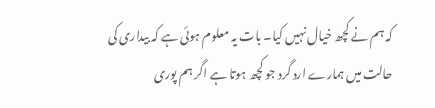کہ ہم نے کچھ خیال نہیں کیا۔ بات یہ معلوم ہوئی ہے کہ بیداری کی
حالت میں ہمارے ارد گرد جو کچھ ہوتا ہے اگر ہم پوری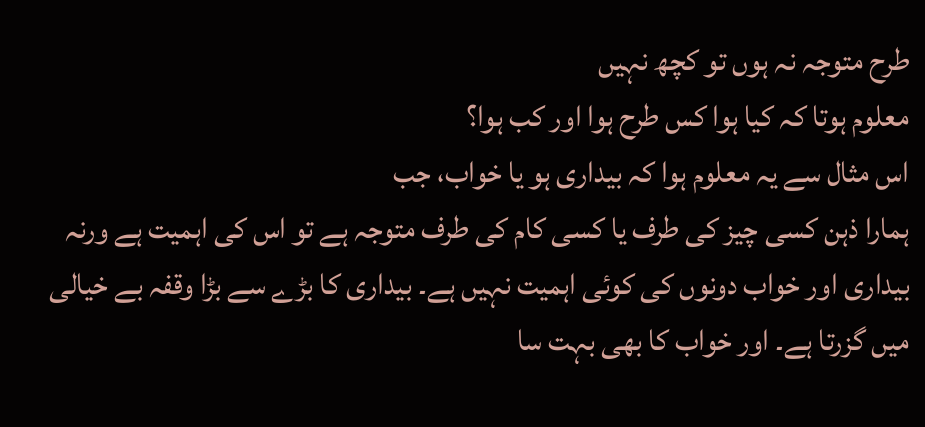طرح متوجہ نہ ہوں تو کچھ نہیں
معلوم ہوتا کہ کیا ہوا کس طرح ہوا اور کب ہوا؟
اس مثال سے یہ معلوم ہوا کہ بیداری ہو یا خواب، جب
ہمارا ذہن کسی چیز کی طرف یا کسی کام کی طرف متوجہ ہے تو اس کی اہمیت ہے ورنہ
بیداری اور خواب دونوں کی کوئی اہمیت نہیں ہے۔ بیداری کا بڑے سے بڑا وقفہ بے خیالی
میں گزرتا ہے۔ اور خواب کا بھی بہت سا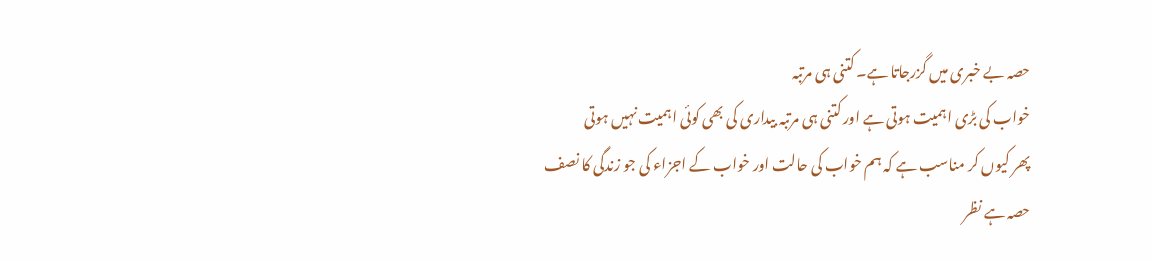حصہ بے خبری میں گزرجاتا ہے۔ کتنی ہی مرتبہ
خواب کی بڑی اہمیت ہوتی ہے اور کتنی ہی مرتبہ بیداری کی بھی کوئی اہمیت نہیں ہوتی
پھر کیوں کر مناسب ہے کہ ہم خواب کی حالت اور خواب کے اجزاء کی جو زندگی کا نصف
حصہ ہے نظر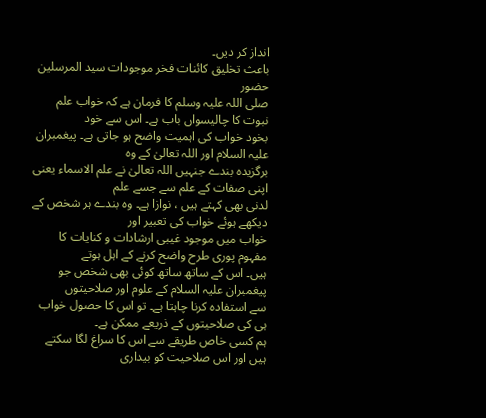انداز کر دیں۔
باعث تخلیق کائنات فخر موجودات سید المرسلین حضور
صلی اللہ علیہ وسلم کا فرمان ہے کہ خواب علم نبوت کا چالیسواں باب ہے۔ اس سے خود
بخود خواب کی اہمیت واضح ہو جاتی ہے۔ پیغمبران علیہ السلام اور اللہ تعالیٰ کے وہ
برگزیدہ بندے جنہیں اللہ تعالیٰ نے علم الاسماء یعنی اپنی صفات کے علم سے جسے علم
لدنی بھی کہتے ہیں ، نوازا ہے۔ وہ بندے ہر شخص کے دیکھے ہوئے خواب کی تعبیر اور
خواب میں موجود غیبی ارشادات و کنایات کا مفہوم پوری طرح واضح کرنے کے اہل ہوتے
ہیں۔ اس کے ساتھ ساتھ کوئی بھی شخص جو پیغمبران علیہ السلام کے علوم اور صلاحیتوں
سے استفادہ کرنا چاہتا ہے۔ تو اس کا حصول خواب ہی کی صلاحیتوں کے ذریعے ممکن ہے۔
ہم کسی خاص طریقے سے اس کا سراغ لگا سکتے ہیں اور اس صلاحیت کو بیداری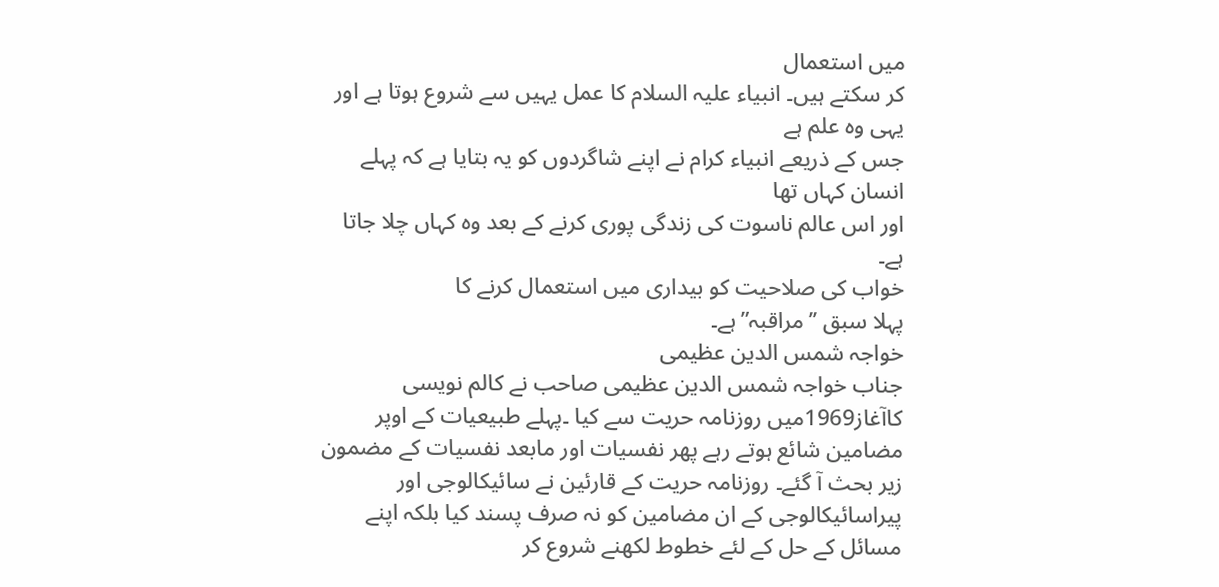میں استعمال
کر سکتے ہیں۔ انبیاء علیہ السلام کا عمل یہیں سے شروع ہوتا ہے اور یہی وہ علم ہے
جس کے ذریعے انبیاء کرام نے اپنے شاگردوں کو یہ بتایا ہے کہ پہلے انسان کہاں تھا
اور اس عالم ناسوت کی زندگی پوری کرنے کے بعد وہ کہاں چلا جاتا ہے۔
خواب کی صلاحیت کو بیداری میں استعمال کرنے کا
پہلا سبق ’’مراقبہ”ہے۔
خواجہ شمس الدین عظیمی
جناب خواجہ شمس الدین عظیمی صاحب نے کالم نویسی کاآغاز1969میں روزنامہ حریت سے کیا ۔پہلے طبیعیات کے اوپر مضامین شائع ہوتے رہے پھر نفسیات اور مابعد نفسیات کے مضمون زیر بحث آ گئے۔ روزنامہ حریت کے قارئین نے سائیکالوجی اور پیراسائیکالوجی کے ان مضامین کو نہ صرف پسند کیا بلکہ اپنے مسائل کے حل کے لئے خطوط لکھنے شروع کر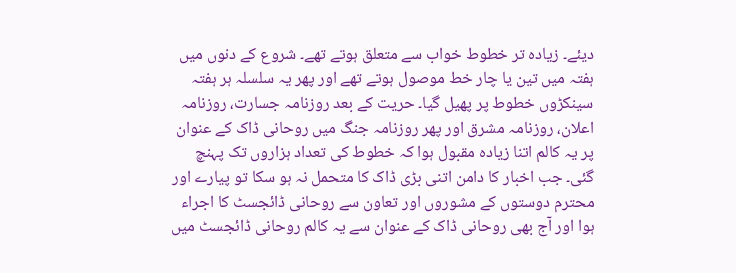دیئے۔ زیادہ تر خطوط خواب سے متعلق ہوتے تھے۔ شروع کے دنوں میں ہفتہ میں تین یا چار خط موصول ہوتے تھے اور پھر یہ سلسلہ ہر ہفتہ سینکڑوں خطوط پر پھیل گیا۔ حریت کے بعد روزنامہ جسارت، روزنامہ اعلان، روزنامہ مشرق اور پھر روزنامہ جنگ میں روحانی ڈاک کے عنوان پر یہ کالم اتنا زیادہ مقبول ہوا کہ خطوط کی تعداد ہزاروں تک پہنچ گئی۔ جب اخبار کا دامن اتنی بڑی ڈاک کا متحمل نہ ہو سکا تو پیارے اور محترم دوستوں کے مشوروں اور تعاون سے روحانی ڈائجسٹ کا اجراء ہوا اور آج بھی روحانی ڈاک کے عنوان سے یہ کالم روحانی ڈائجسٹ میں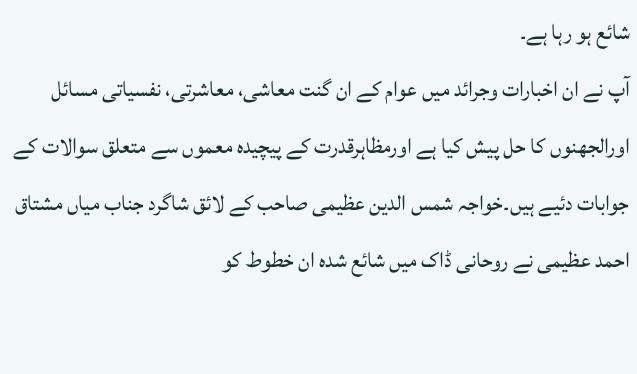شائع ہو رہا ہے۔
آپ نے ان اخبارات وجرائد میں عوام کے ان گنت معاشی، معاشرتی، نفسیاتی مسائل اورالجھنوں کا حل پیش کیا ہے اورمظاہرقدرت کے پیچیدہ معموں سے متعلق سوالات کے جوابات دئیے ہیں۔خواجہ شمس الدین عظیمی صاحب کے لائق شاگرد جناب میاں مشتاق احمد عظیمی نے روحانی ڈاک میں شائع شدہ ان خطوط کو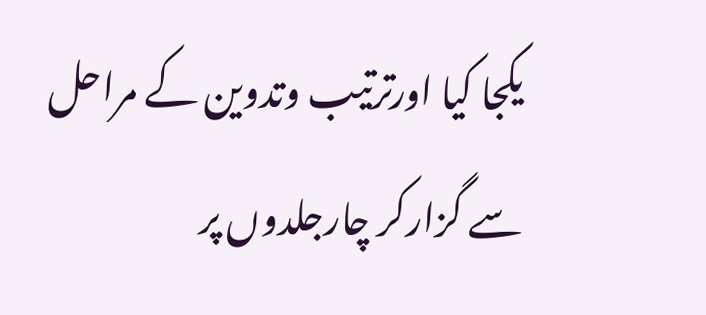یکجا کیا اورترتیب وتدوین کے مراحل سے گزارکر چارجلدوں پر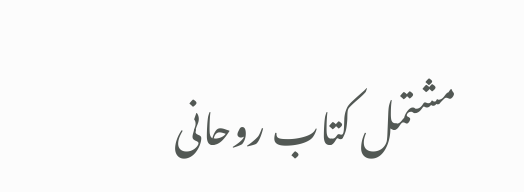مشتمل کتاب روحانی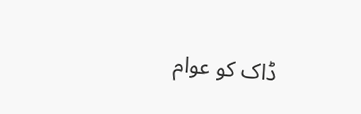ڈاک کو عوام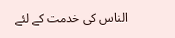الناس کی خدمت کے لئے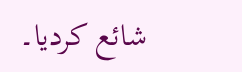شائع کردیا۔